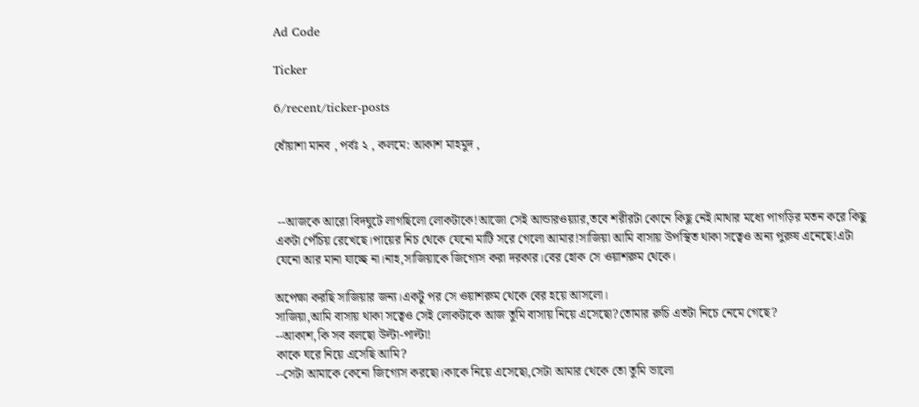Ad Code

Ticker

6/recent/ticker-posts

ধোঁয়াশা মানব , পর্বঃ ২ , কলমে: আকাশ মাহমুদ ,



 --আজকে আরো বিদঘুটে লাগছিলো লোকটাকে!আজো সেই আন্ডারওয়্যার,তবে শরীরটা কোনে কিছু নেই।মাথার মধ্যে পাগড়ির মতন করে কিছু একটা পেঁচিয় রেখেছে।পায়ের নিচ থেকে যেনো মাটি সরে গেলো আমার!সাজিয়া আমি বাসায় উপস্থিত থাকা সত্বেও অন্য পুরুষ এনেছে!এটা যেনো আর মানা যাচ্ছে না।নাহ,সাজিয়াকে জিগ্যেস করা দরকার।বের হোক সে ওয়াশরুম থেকে।

অপেক্ষা করছি সাজিয়ার জন্য।একটু পর সে ওয়াশরুম থেকে বের হয়ে আসলো।
সাজিয়া,আমি বাসায় থাকা সত্বেও সেই লোকটাকে আজ তুমি বাসায় নিয়ে এসেছো?তোমার রুচি এতটা নিচে নেমে গেছে?
--আকাশ,কি সব বলছো উল্টা-পাল্টা!
কাকে ঘরে নিয়ে এসেছি আমি?
--সেটা আমাকে কেনো জিগ্যেস করছো।কাকে নিয়ে এসেছো,সেটা আমার থেকে তো তুমি ভালো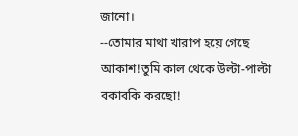জানো।
--তোমার মাথা খারাপ হয়ে গেছে আকাশ!তুমি কাল থেকে উল্টা-পাল্টা বকাবকি করছো!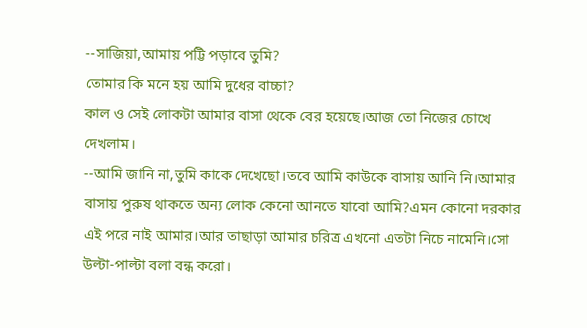--সাজিয়া,আমায় পট্টি পড়াবে তুমি?
তোমার কি মনে হয় আমি দুধের বাচ্চা?
কাল ও সেই লোকটা আমার বাসা থেকে বের হয়েছে।আজ তো নিজের চোখে দেখলাম।
--আমি জানি না,তুমি কাকে দেখেছো।তবে আমি কাউকে বাসায় আনি নি।আমার বাসায় পুরুষ থাকতে অন্য লোক কেনো আনতে যাবো আমি?এমন কোনো দরকার এই পরে নাই আমার।আর তাছাড়া আমার চরিত্র এখনো এতটা নিচে নামেনি।সো উল্টা-পাল্টা বলা বন্ধ করো।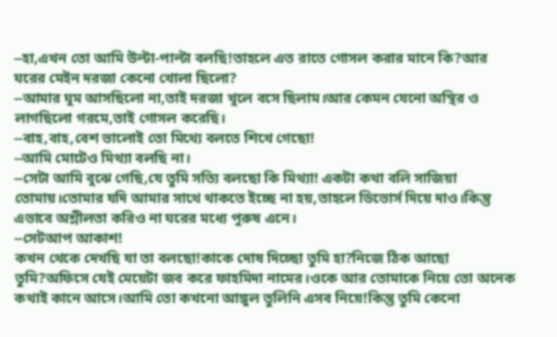--হা,এখন তো আমি উল্টা-পাল্টা বলছি!তাহলে এত রাতে গোসল করার মানে কি?আর ঘরের মেইন দরজা কেনো খোলা ছিলো?
--আমার ঘুম আসছিলো না,তাই দরজা খুলে বসে ছিলাম।আর কেমন যেনো অস্থির ও লাগছিলো গরমে,তাই গোসল করেছি।
--বাহ,বাহ,বেশ ভালোই তো মিথ্যে বলতে শিখে গেছো!
--আমি মোটেও মিথ্যা বলছি না।
--সেটা আমি বুঝে গেছি,যে তুমি সত্যি বলছো কি মিথ্যা! একটা কথা বলি সাজিয়া তোমায়।তোমার যদি আমার সাথে থাকতে ইচ্ছে না হয়,তাহলে ডিভোর্স দিয়ে দাও।কিন্তু এভাবে অশ্লীলতা করিও না ঘরের মধ্যে পুরুষ এনে।
--সেটআপ আকাশ!
কখন থেকে দেখছি যা তা বলছো!কাকে দোষ দিচ্ছো তুমি হা?নিজে ঠিক আছো তুমি?অফিসে যেই মেয়েটা জব করে ফাহমিদা নামের।ওকে আর তোমাকে নিয়ে তো অনেক কথাই কানে আসে।আমি তো কখনো আঙ্গুল তুলিনি এসব নিয়ে!কিন্তু তুমি কেনো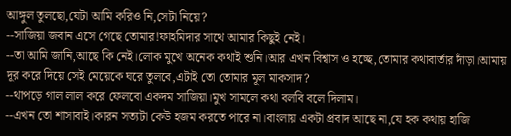আঙ্গুল তুলছো,যেটা আমি করিও নি,সেটা নিয়ে?
--সাজিয়া জবান এসে গেছে তোমার!ফাহমিদার সাথে আমার কিছুই নেই।
--তা আমি জানি,আছে কি নেই।লোক মুখে অনেক কথাই শুনি।আর এখন বিশ্বাস ও হচ্ছে,তোমার কথাবার্তার দাঁড়া।আমায় দূর করে দিয়ে সেই মেয়েকে ঘরে তুলবে,এটাই তো তোমার মূল মাকসাদ?
--থাপড়ে গাল লাল করে ফেলবো একদম সাজিয়া।মুখ সামলে কথা বলবি বলে দিলাম।
--এখন তো শাসাবাই।কারন সত্যটা কেউ হজম করতে পারে না।বাংলায় একটা প্রবাদ আছে না,যে হক কথায় হাজি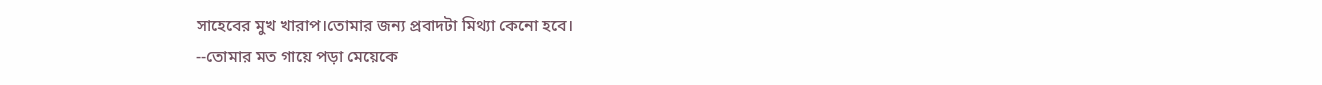সাহেবের মুখ খারাপ।তোমার জন্য প্রবাদটা মিথ্যা কেনো হবে।
--তোমার মত গায়ে পড়া মেয়েকে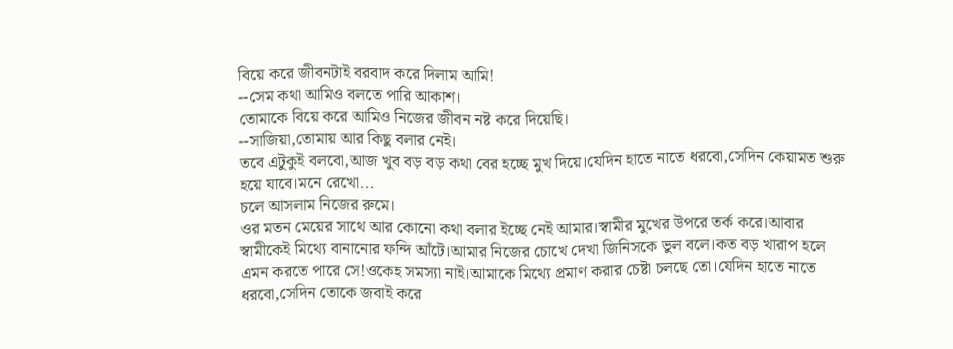বিয়ে করে জীবনটাই বরবাদ করে দিলাম আমি!
--সেম কথা আমিও বলতে পারি আকাশ।
তোমাকে বিয়ে করে আমিও নিজের জীবন নষ্ট করে দিয়েছি।
--সাজিয়া,তোমায় আর কিছু বলার নেই।
তবে এটুকুই বলবো,আজ খুব বড় বড় কথা বের হচ্ছে মুখ দিয়ে।যেদিন হাতে নাতে ধরবো,সেদিন কেয়ামত শুরু হয়ে যাবে।মনে রেখো...
চলে আসলাম নিজের রুমে।
ওর মতন মেয়ের সাথে আর কোনো কথা বলার ইচ্ছে নেই আমার।স্বামীর মুখের উপরে তর্ক করে।আবার স্বামীকেই মিথ্যে বানানোর ফন্দি আঁটে।আমার নিজের চোখে দেখা জিনিসকে ভুল বলে।কত বড় খারাপ হলে এমন করতে পারে সে!ওকেহ সমস্যা নাই।আমাকে মিথ্যে প্রমাণ করার চেষ্টা চলছে তো।যেদিন হাতে নাতে ধরবো,সেদিন তোকে জবাই করে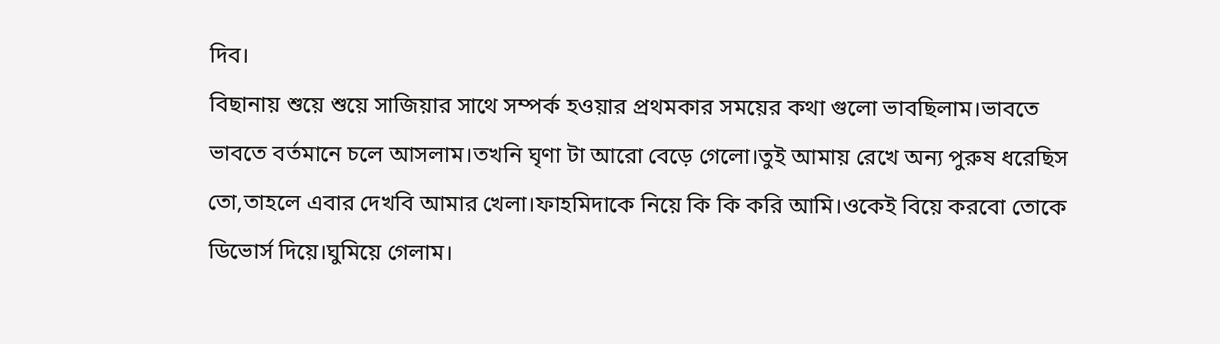দিব।
বিছানায় শুয়ে শুয়ে সাজিয়ার সাথে সম্পর্ক হওয়ার প্রথমকার সময়ের কথা গুলো ভাবছিলাম।ভাবতে ভাবতে বর্তমানে চলে আসলাম।তখনি ঘৃণা টা আরো বেড়ে গেলো।তুই আমায় রেখে অন্য পুরুষ ধরেছিস তো,তাহলে এবার দেখবি আমার খেলা।ফাহমিদাকে নিয়ে কি কি করি আমি।ওকেই বিয়ে করবো তোকে ডিভোর্স দিয়ে।ঘুমিয়ে গেলাম।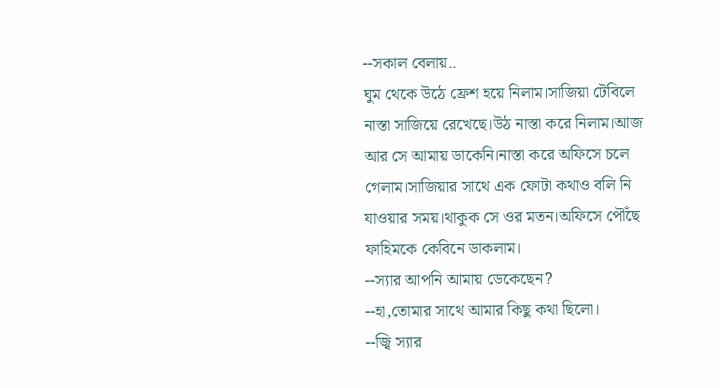--সকাল বেলায়..
ঘুম থেকে উঠে ফ্রেশ হয়ে নিলাম।সাজিয়া টেবিলে নাস্তা সাজিয়ে রেখেছে।উঠ নাস্তা করে নিলাম।আজ আর সে আমায় ডাকেনি।নাস্তা করে অফিসে চলে গেলাম।সাজিয়ার সাথে এক ফোটা কথাও বলি নি যাওয়ার সময়।থাকুক সে ওর মতন।অফিসে পৌঁছে ফাহিমকে কেবিনে ডাকলাম।
--স্যার আপনি আমায় ডেকেছেন?
--হা,তোমার সাথে আমার কিছু কথা ছিলো।
--জ্বি স্যার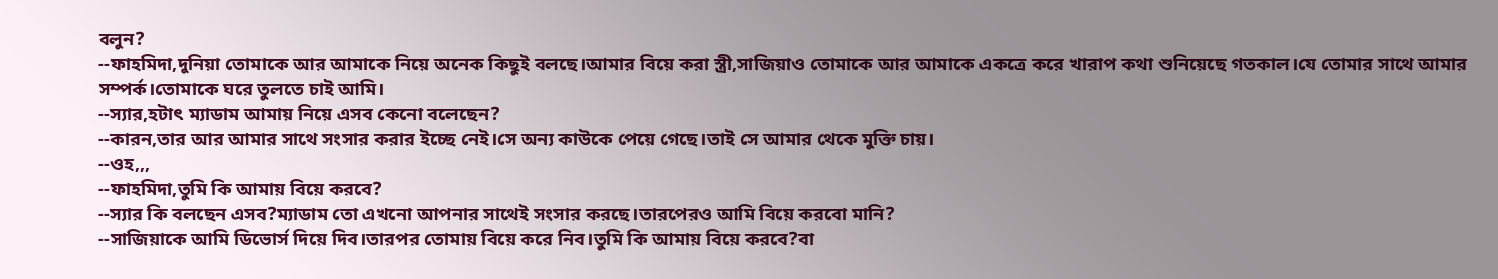বলুন?
--ফাহমিদা,দুনিয়া তোমাকে আর আমাকে নিয়ে অনেক কিছুই বলছে।আমার বিয়ে করা স্ত্রী,সাজিয়াও তোমাকে আর আমাকে একত্রে করে খারাপ কথা শুনিয়েছে গতকাল।যে তোমার সাথে আমার সম্পর্ক।তোমাকে ঘরে তুলতে চাই আমি।
--স্যার,হটাৎ ম্যাডাম আমায় নিয়ে এসব কেনো বলেছেন?
--কারন,তার আর আমার সাথে সংসার করার ইচ্ছে নেই।সে অন্য কাউকে পেয়ে গেছে।তাই সে আমার থেকে মুক্তি চায়।
--ওহ,,,
--ফাহমিদা,তুমি কি আমায় বিয়ে করবে?
--স্যার কি বলছেন এসব?ম্যাডাম তো এখনো আপনার সাথেই সংসার করছে।তারপেরও আমি বিয়ে করবো মানি?
--সাজিয়াকে আমি ডিভোর্স দিয়ে দিব।তারপর তোমায় বিয়ে করে নিব।তুমি কি আমায় বিয়ে করবে?বা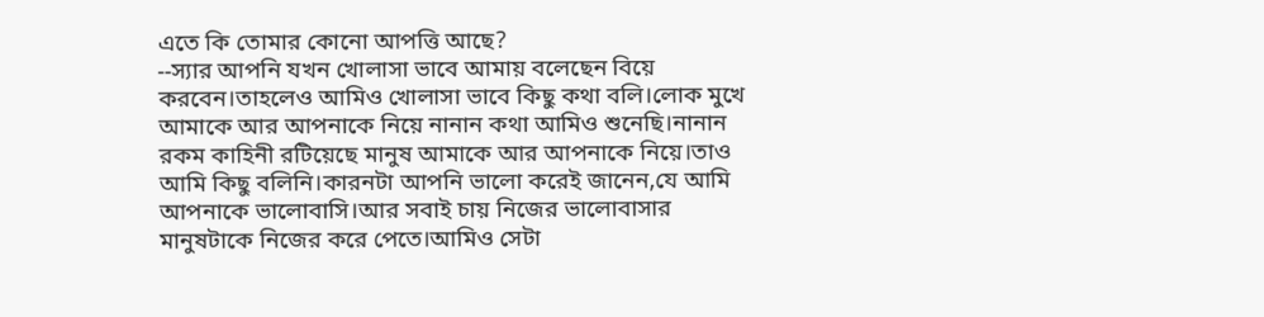এতে কি তোমার কোনো আপত্তি আছে?
--স্যার আপনি যখন খোলাসা ভাবে আমায় বলেছেন বিয়ে করবেন।তাহলেও আমিও খোলাসা ভাবে কিছু কথা বলি।লোক মুখে আমাকে আর আপনাকে নিয়ে নানান কথা আমিও শুনেছি।নানান রকম কাহিনী রটিয়েছে মানুষ আমাকে আর আপনাকে নিয়ে।তাও আমি কিছু বলিনি।কারনটা আপনি ভালো করেই জানেন,যে আমি আপনাকে ভালোবাসি।আর সবাই চায় নিজের ভালোবাসার মানুষটাকে নিজের করে পেতে।আমিও সেটা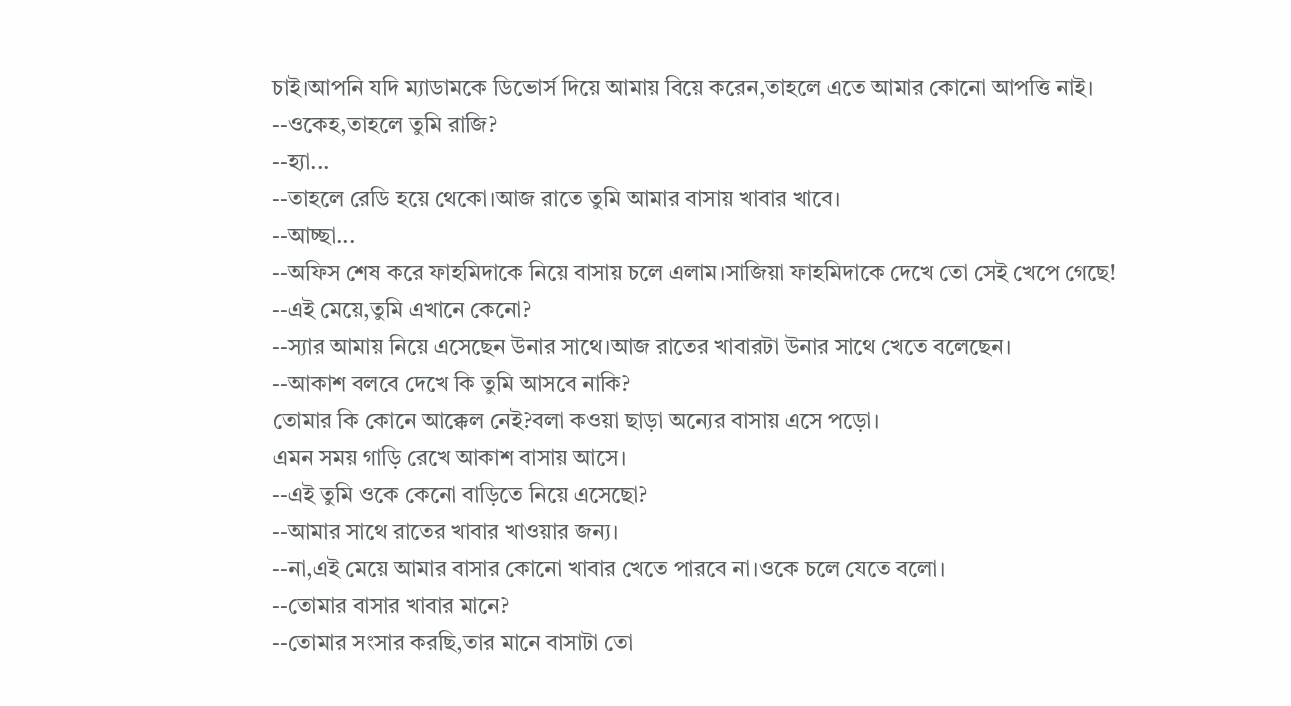চাই।আপনি যদি ম্যাডামকে ডিভোর্স দিয়ে আমায় বিয়ে করেন,তাহলে এতে আমার কোনো আপত্তি নাই।
--ওকেহ,তাহলে তুমি রাজি?
--হ্যা...
--তাহলে রেডি হয়ে থেকো।আজ রাতে তুমি আমার বাসায় খাবার খাবে।
--আচ্ছা...
--অফিস শেষ করে ফাহমিদাকে নিয়ে বাসায় চলে এলাম।সাজিয়া ফাহমিদাকে দেখে তো সেই খেপে গেছে!
--এই মেয়ে,তুমি এখানে কেনো?
--স্যার আমায় নিয়ে এসেছেন উনার সাথে।আজ রাতের খাবারটা উনার সাথে খেতে বলেছেন।
--আকাশ বলবে দেখে কি তুমি আসবে নাকি?
তোমার কি কোনে আক্কেল নেই?বলা কওয়া ছাড়া অন্যের বাসায় এসে পড়ো।
এমন সময় গাড়ি রেখে আকাশ বাসায় আসে।
--এই তুমি ওকে কেনো বাড়িতে নিয়ে এসেছো?
--আমার সাথে রাতের খাবার খাওয়ার জন্য।
--না,এই মেয়ে আমার বাসার কোনো খাবার খেতে পারবে না।ওকে চলে যেতে বলো।
--তোমার বাসার খাবার মানে?
--তোমার সংসার করছি,তার মানে বাসাটা তো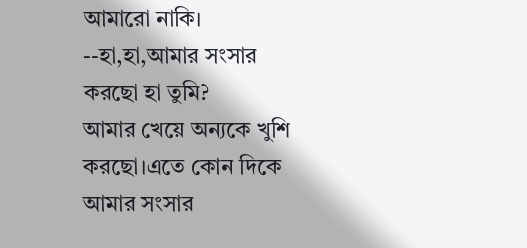আমারো নাকি।
--হা,হা,আমার সংসার করছো হা তুমি?
আমার খেয়ে অন্যকে খুশি করছো।এতে কোন দিকে আমার সংসার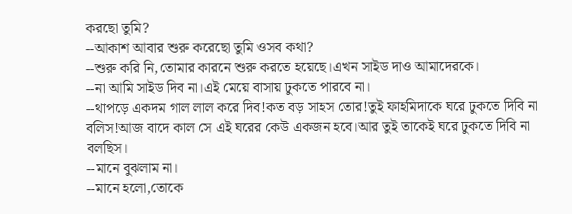করছো তুমি?
--আকাশ আবার শুরু করেছো তুমি ওসব কথা?
--শুরু করি নি,তোমার কারনে শুরু করতে হয়েছে।এখন সাইড দাও আমাদেরকে।
--না আমি সাইড দিব না।এই মেয়ে বাসায় ঢুকতে পারবে না।
--থাপড়ে একদম গাল লাল করে দিব!কত বড় সাহস তোর!তুই ফাহমিদাকে ঘরে ঢুকতে দিবি না বলিস!আজ বাদে কাল সে এই ঘরের কেউ একজন হবে।আর তুই তাকেই ঘরে ঢুকতে দিবি না বলছিস।
--মানে বুঝলাম না।
--মানে হলো,তোকে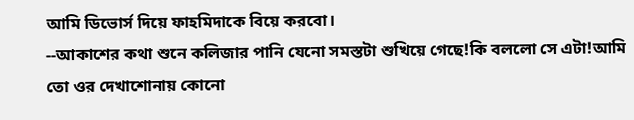আমি ডিভোর্স দিয়ে ফাহমিদাকে বিয়ে করবো।
--আকাশের কথা শুনে কলিজার পানি যেনো সমস্তটা শুখিয়ে গেছে!কি বললো সে এটা!আমি তো ওর দেখাশোনায় কোনো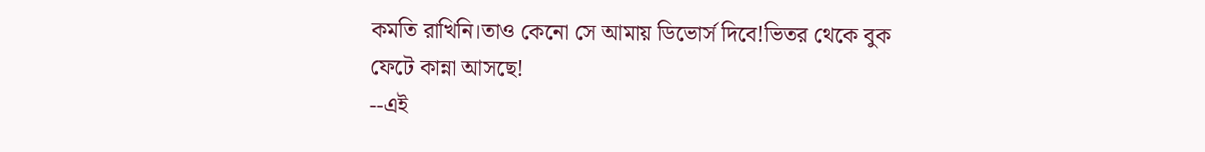কমতি রাখিনি।তাও কেনো সে আমায় ডিভোর্স দিবে!ভিতর থেকে বুক ফেটে কান্না আসছে!
--এই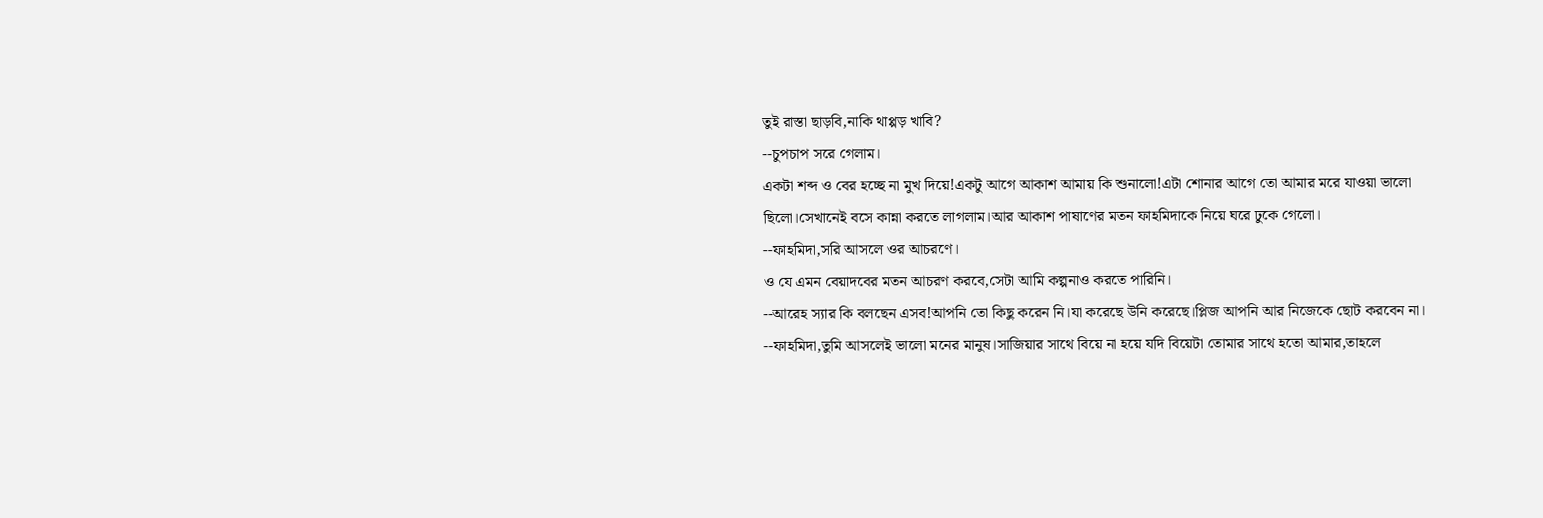তুই রাস্তা ছাড়বি,নাকি থাপ্পড় খাবি?
--চুপচাপ সরে গেলাম।
একটা শব্দ ও বের হচ্ছে না মুখ দিয়ে!একটু আগে আকাশ আমায় কি শুনালো!এটা শোনার আগে তো আমার মরে যাওয়া ভালো ছিলো।সেখানেই বসে কান্না করতে লাগলাম।আর আকাশ পাষাণের মতন ফাহমিদাকে নিয়ে ঘরে ঢুকে গেলো।
--ফাহমিদা,সরি আসলে ওর আচরণে।
ও যে এমন বেয়াদবের মতন আচরণ করবে,সেটা আমি কল্পনাও করতে পারিনি।
--আরেহ স্যার কি বলছেন এসব!আপনি তো কিছু করেন নি।যা করেছে উনি করেছে।প্লিজ আপনি আর নিজেকে ছোট করবেন না।
--ফাহমিদা,তুমি আসলেই ভালো মনের মানুষ।সাজিয়ার সাথে বিয়ে না হয়ে যদি বিয়েটা তোমার সাথে হতো আমার,তাহলে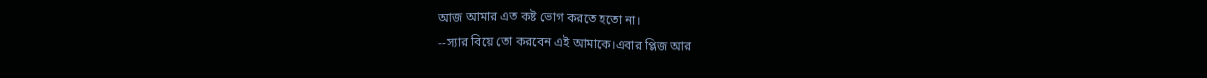আজ আমার এত কষ্ট ভোগ করতে হতো না।
--স্যার বিয়ে তো করবেন এই আমাকে।এবার প্লিজ আর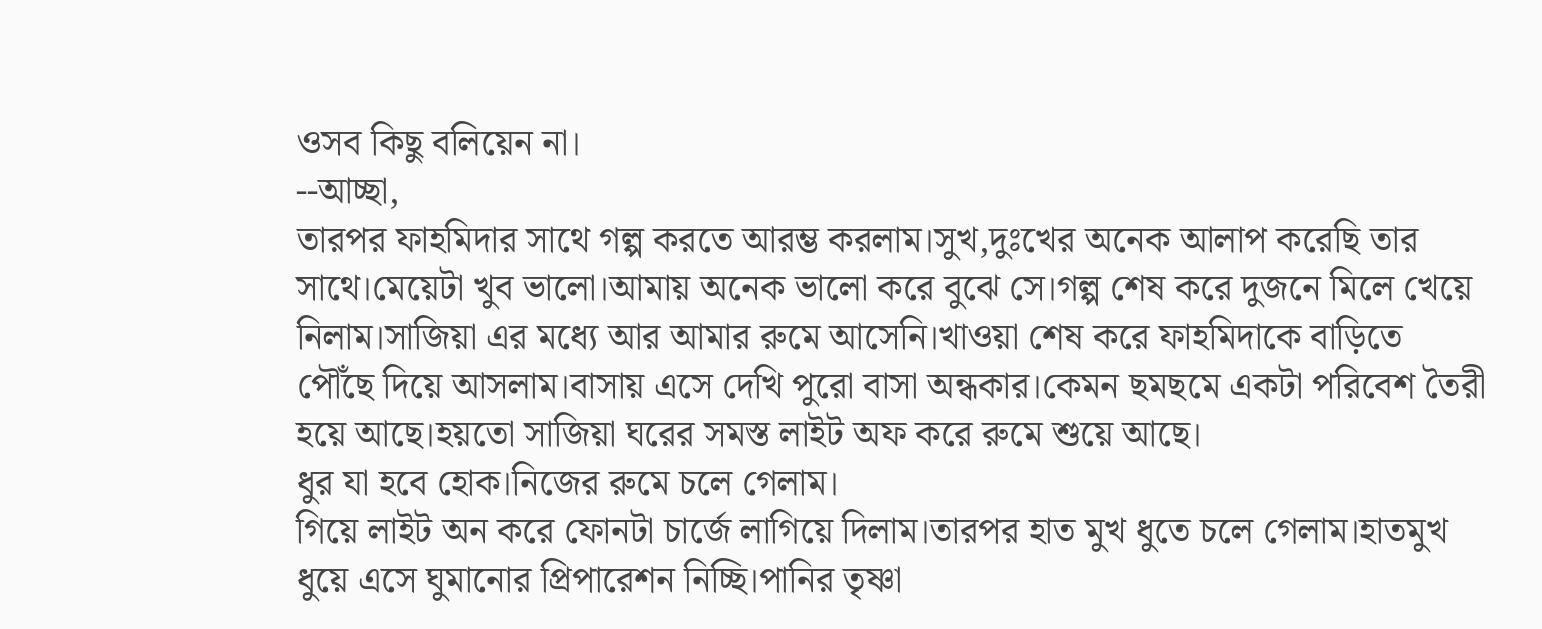ওসব কিছু বলিয়েন না।
--আচ্ছা,
তারপর ফাহমিদার সাথে গল্প করতে আরম্ভ করলাম।সুখ,দুঃখের অনেক আলাপ করেছি তার সাথে।মেয়েটা খুব ভালো।আমায় অনেক ভালো করে বুঝে সে।গল্প শেষ করে দুজনে মিলে খেয়ে নিলাম।সাজিয়া এর মধ্যে আর আমার রুমে আসেনি।খাওয়া শেষ করে ফাহমিদাকে বাড়িতে পৌঁছে দিয়ে আসলাম।বাসায় এসে দেখি পুরো বাসা অন্ধকার।কেমন ছমছমে একটা পরিবেশ তৈরী হয়ে আছে।হয়তো সাজিয়া ঘরের সমস্ত লাইট অফ করে রুমে শুয়ে আছে।
ধুর যা হবে হোক।নিজের রুমে চলে গেলাম।
গিয়ে লাইট অন করে ফোনটা চার্জে লাগিয়ে দিলাম।তারপর হাত মুখ ধুতে চলে গেলাম।হাতমুখ ধুয়ে এসে ঘুমানোর প্রিপারেশন নিচ্ছি।পানির তৃষ্ণা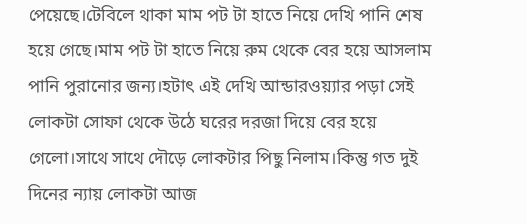পেয়েছে।টেবিলে থাকা মাম পট টা হাতে নিয়ে দেখি পানি শেষ হয়ে গেছে।মাম পট টা হাতে নিয়ে রুম থেকে বের হয়ে আসলাম পানি পুরানোর জন্য।হটাৎ এই দেখি আন্ডারওয়্যার পড়া সেই লোকটা সোফা থেকে উঠে ঘরের দরজা দিয়ে বের হয়ে গেলো।সাথে সাথে দৌড়ে লোকটার পিছু নিলাম।কিন্তু গত দুই দিনের ন্যায় লোকটা আজ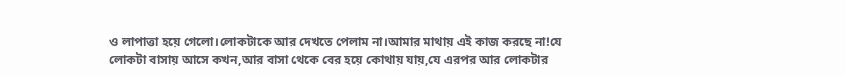ও লাপাত্তা হয়ে গেলো।লোকটাকে আর দেখতে পেলাম না।আমার মাথায় এই কাজ করছে না!যে লোকটা বাসায় আসে কখন,আর বাসা থেকে বের হয়ে কোথায় যায়,যে এরপর আর লোকটার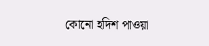কোনো হদিশ পাওয়া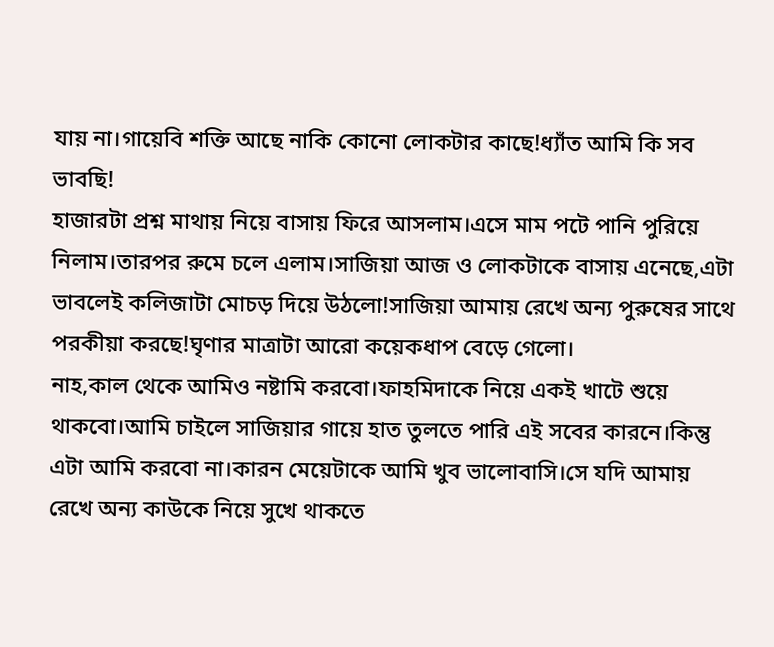যায় না।গায়েবি শক্তি আছে নাকি কোনো লোকটার কাছে!ধ্যাঁত আমি কি সব ভাবছি!
হাজারটা প্রশ্ন মাথায় নিয়ে বাসায় ফিরে আসলাম।এসে মাম পটে পানি পুরিয়ে নিলাম।তারপর রুমে চলে এলাম।সাজিয়া আজ ও লোকটাকে বাসায় এনেছে,এটা ভাবলেই কলিজাটা মোচড় দিয়ে উঠলো!সাজিয়া আমায় রেখে অন্য পুরুষের সাথে পরকীয়া করছে!ঘৃণার মাত্রাটা আরো কয়েকধাপ বেড়ে গেলো।
নাহ,কাল থেকে আমিও নষ্টামি করবো।ফাহমিদাকে নিয়ে একই খাটে শুয়ে থাকবো।আমি চাইলে সাজিয়ার গায়ে হাত তুলতে পারি এই সবের কারনে।কিন্তু এটা আমি করবো না।কারন মেয়েটাকে আমি খুব ভালোবাসি।সে যদি আমায় রেখে অন্য কাউকে নিয়ে সুখে থাকতে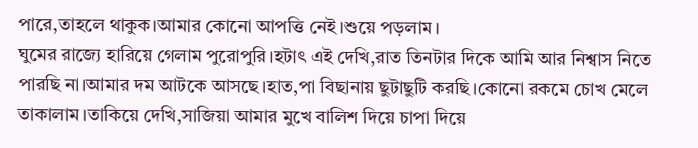পারে,তাহলে থাকুক।আমার কোনো আপত্তি নেই।শুয়ে পড়লাম।
ঘুমের রাজ্যে হারিয়ে গেলাম পুরোপুরি।হটাৎ এই দেখি,রাত তিনটার দিকে আমি আর নিশ্বাস নিতে পারছি না।আমার দম আটকে আসছে।হাত,পা বিছানায় ছুটাছুটি করছি।কোনো রকমে চোখ মেলে তাকালাম।তাকিয়ে দেখি,সাজিয়া আমার মুখে বালিশ দিয়ে চাপা দিয়ে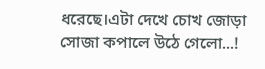ধরেছে।এটা দেখে চোখ জোড়া সোজা কপালে উঠে গেলো...!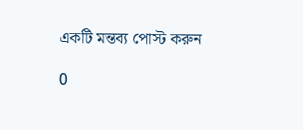একটি মন্তব্য পোস্ট করুন

0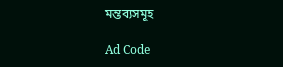মন্তব্যসমূহ

Ad Code